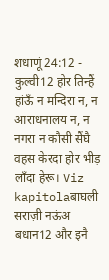शधाणूं 24:12 - कुल्वी12 होर तिन्हैं हांऊँ न मन्दिरा न, न आराधनालय न, न नगरा न कौसी सैंघै वहस केरदा होर भीड़ लाँदा हेरू। Viz kapitolaबाघली सराज़ी नऊंअ बधान12 और इनै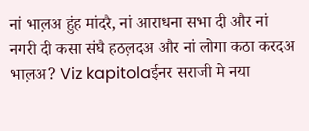नां भाल़अ हुंह मांदरै, नां आराधना सभा दी और नां नगरी दी कसा संघै हठल़दअ और नां लोगा कठा करदअ भाल़अ? Viz kapitolaईनर सराजी मे नया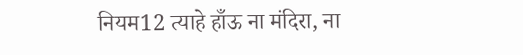नियम12 त्याहे हाँऊ ना मंदिरा, ना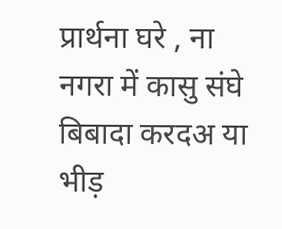प्रार्थना घरे , ना नगरा में कासु संघे बिबादा करदअ या भीड़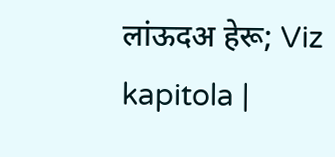लांऊदअ हेरू; Viz kapitola |